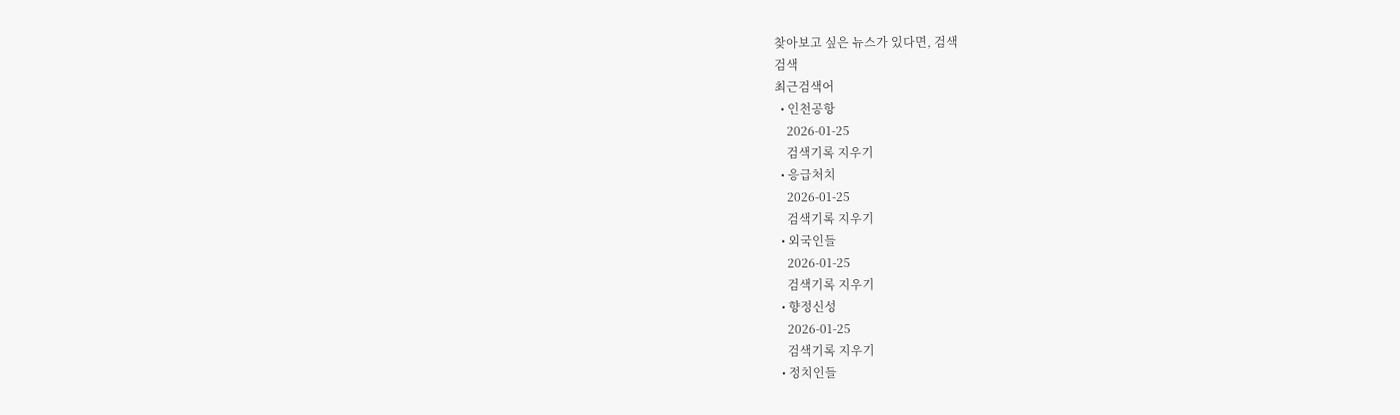찾아보고 싶은 뉴스가 있다면, 검색
검색
최근검색어
  • 인천공항
    2026-01-25
    검색기록 지우기
  • 응급처치
    2026-01-25
    검색기록 지우기
  • 외국인들
    2026-01-25
    검색기록 지우기
  • 향정신성
    2026-01-25
    검색기록 지우기
  • 정치인들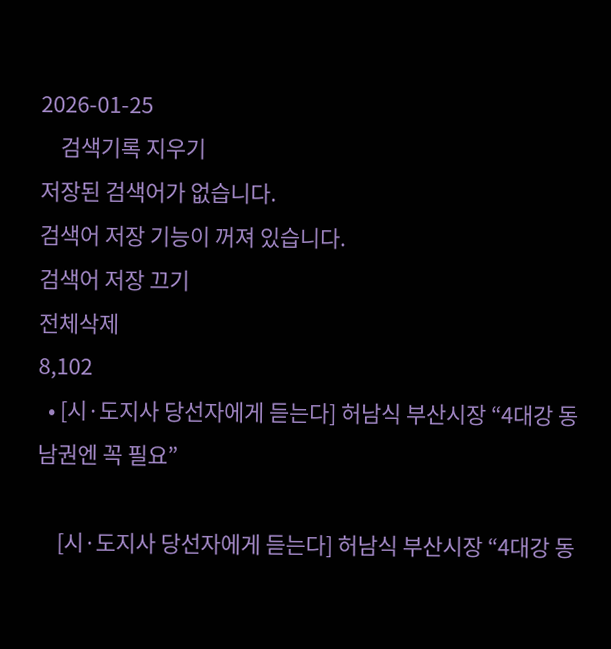2026-01-25
    검색기록 지우기
저장된 검색어가 없습니다.
검색어 저장 기능이 꺼져 있습니다.
검색어 저장 끄기
전체삭제
8,102
  • [시·도지사 당선자에게 듣는다] 허남식 부산시장 “4대강 동남권엔 꼭 필요”

    [시·도지사 당선자에게 듣는다] 허남식 부산시장 “4대강 동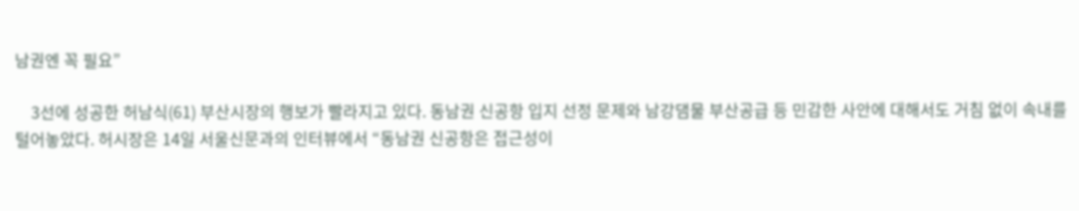남권엔 꼭 필요”

    3선에 성공한 허남식(61) 부산시장의 행보가 빨라지고 있다. 동남권 신공항 입지 선정 문제와 남강댐물 부산공급 등 민감한 사안에 대해서도 거침 없이 속내를 털어놓았다. 허시장은 14일 서울신문과의 인터뷰에서 “동남권 신공항은 접근성이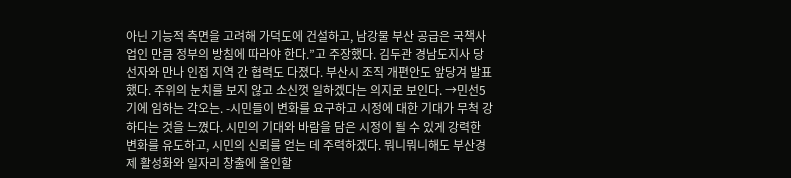아닌 기능적 측면을 고려해 가덕도에 건설하고, 남강물 부산 공급은 국책사업인 만큼 정부의 방침에 따라야 한다.”고 주장했다. 김두관 경남도지사 당선자와 만나 인접 지역 간 협력도 다졌다. 부산시 조직 개편안도 앞당겨 발표했다. 주위의 눈치를 보지 않고 소신껏 일하겠다는 의지로 보인다. →민선5기에 임하는 각오는. -시민들이 변화를 요구하고 시정에 대한 기대가 무척 강하다는 것을 느꼈다. 시민의 기대와 바람을 담은 시정이 될 수 있게 강력한 변화를 유도하고, 시민의 신뢰를 얻는 데 주력하겠다. 뭐니뭐니해도 부산경제 활성화와 일자리 창출에 올인할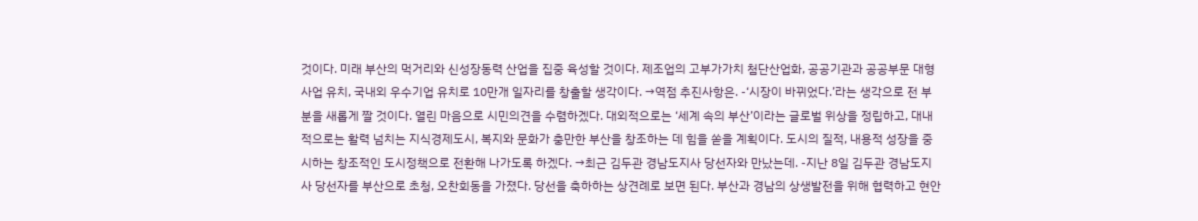것이다. 미래 부산의 먹거리와 신성장동력 산업을 집중 육성할 것이다. 제조업의 고부가가치 첨단산업화, 공공기관과 공공부문 대형사업 유치, 국내외 우수기업 유치로 10만개 일자리를 창출할 생각이다. →역점 추진사항은. -‘시장이 바뀌었다.’라는 생각으로 전 부분을 새롭게 짤 것이다. 열린 마음으로 시민의견을 수렴하겠다. 대외적으로는 ‘세계 속의 부산’이라는 글로벌 위상을 정립하고, 대내적으로는 활력 넘치는 지식경제도시, 복지와 문화가 충만한 부산을 창조하는 데 힘을 쏟을 계획이다. 도시의 질적, 내용적 성장을 중시하는 창조적인 도시정책으로 전환해 나가도록 하겠다. →최근 김두관 경남도지사 당선자와 만났는데. -지난 8일 김두관 경남도지사 당선자를 부산으로 초청, 오찬회동을 가졌다. 당선을 축하하는 상견례로 보면 된다. 부산과 경남의 상생발전을 위해 협력하고 현안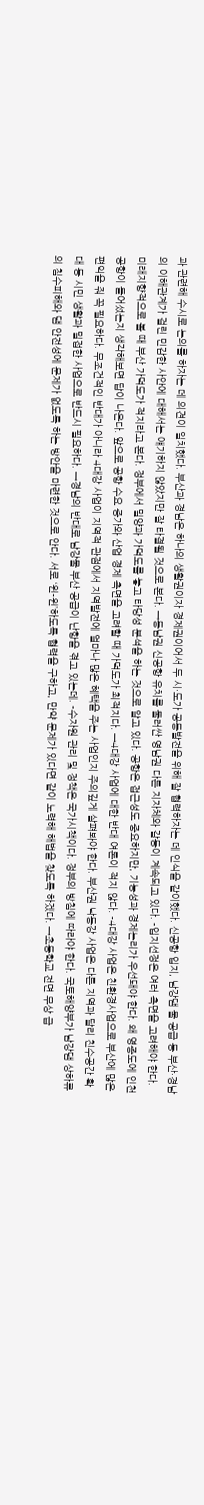과 관련해 수시로 논의를 하자는 데 의견이 일치했다. 부산과 경남은 하나의 생활권이자 경제권이어서 두 시·도가 공동발전을 위해 잘 협력하자는 데 인식을 같이했다. 신공항 입지, 남강댐 물 공급 등 부산·경남의 이해관계가 걸린 민감한 사안에 대해서는 얘기하지 않았지만 잘 타결될 것으로 본다. →동남권 신공항 유치를 둘러싼 영남권 다른 지자체와 갈등이 계속되고 있다. -입지선정은 여러 측면을 고려해야 한다. 미래지향적으로 볼 때 부산 가덕도가 적지라고 본다. 정부에서 밀양과 가덕도를 놓고 타당성 분석을 하는 것으로 알고 있다. 공항은 접근성도 중요하지만, 기능성과 경제논리가 우선돼야 한다. 왜 영종도에 인천공항이 들어섰는지 생각해보면 답이 나온다. 앞으로 공항 수요 증가와 산업 경제 측면을 고려할 때 가덕도가 최적지다. →4대강 사업에 대한 반대 여론이 적지 않다. -4대강 사업은 친환경사업으로 부산에 많은 편익을 줘 꼭 필요하다. 무조건적인 반대가 아니라 4대강 사업이 지역적 관점에서 지역발전에 얼마나 많은 혜택을 주는 사업인지 주의깊게 살펴봐야 한다. 부산권 낙동강 사업은 다른 지역과 달리 친수공간 확대 등 시민 생활과 밀접한 사업으로 반드시 필요하다. →경남의 반대로 남강물 부산 공급이 난항을 겪고 있는데. -수자원 관리 및 정책은 국가시책이다. 정부의 방침에 따라야 한다. 국토해양부가 남강댐 상하류의 침수피해와 댐 안전성에 문제가 없도록 하는 방안을 마련한 것으로 안다. 서로 ‘윈-윈’하도록 협력을 구하고, 만약 문제가 있다면 같이 노력해 해법을 찾도록 하겠다. →초등학교 전면 무상 급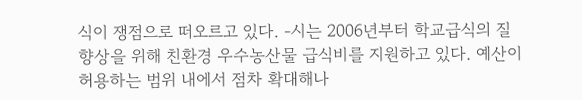식이 쟁점으로 떠오르고 있다. -시는 2006년부터 학교급식의 질 향상을 위해 친환경 우수농산물 급식비를 지원하고 있다. 예산이 허용하는 범위 내에서 점차 확대해나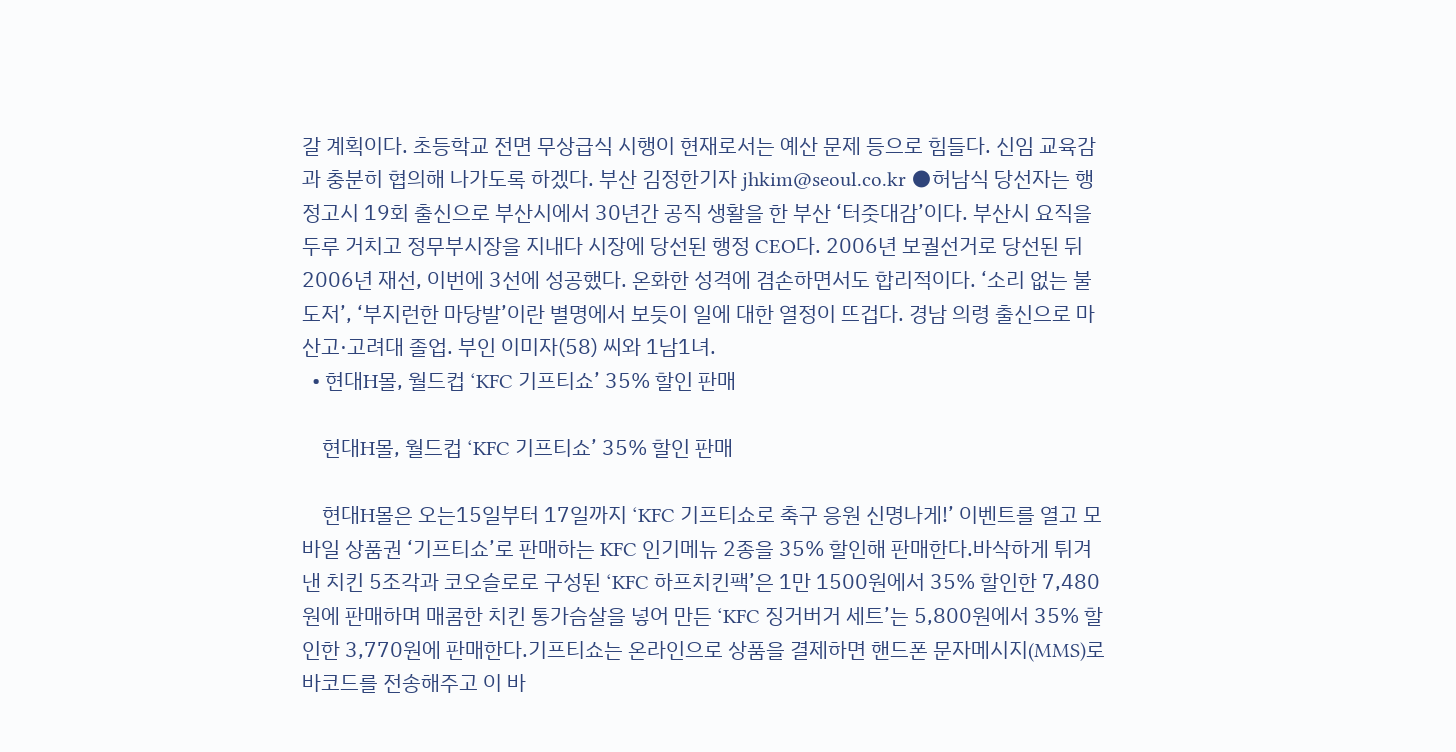갈 계획이다. 초등학교 전면 무상급식 시행이 현재로서는 예산 문제 등으로 힘들다. 신임 교육감과 충분히 협의해 나가도록 하겠다. 부산 김정한기자 jhkim@seoul.co.kr ●허남식 당선자는 행정고시 19회 출신으로 부산시에서 30년간 공직 생활을 한 부산 ‘터줏대감’이다. 부산시 요직을 두루 거치고 정무부시장을 지내다 시장에 당선된 행정 CEO다. 2006년 보궐선거로 당선된 뒤 2006년 재선, 이번에 3선에 성공했다. 온화한 성격에 겸손하면서도 합리적이다. ‘소리 없는 불도저’, ‘부지런한 마당발’이란 별명에서 보듯이 일에 대한 열정이 뜨겁다. 경남 의령 출신으로 마산고·고려대 졸업. 부인 이미자(58) 씨와 1남1녀.
  • 현대H몰, 월드컵 ‘KFC 기프티쇼’ 35% 할인 판매

    현대H몰, 월드컵 ‘KFC 기프티쇼’ 35% 할인 판매

    현대H몰은 오는15일부터 17일까지 ‘KFC 기프티쇼로 축구 응원 신명나게!’ 이벤트를 열고 모바일 상품권 ‘기프티쇼’로 판매하는 KFC 인기메뉴 2종을 35% 할인해 판매한다.바삭하게 튀겨낸 치킨 5조각과 코오슬로로 구성된 ‘KFC 하프치킨팩’은 1만 1500원에서 35% 할인한 7,480원에 판매하며 매콤한 치킨 통가슴살을 넣어 만든 ‘KFC 징거버거 세트’는 5,800원에서 35% 할인한 3,770원에 판매한다.기프티쇼는 온라인으로 상품을 결제하면 핸드폰 문자메시지(MMS)로 바코드를 전송해주고 이 바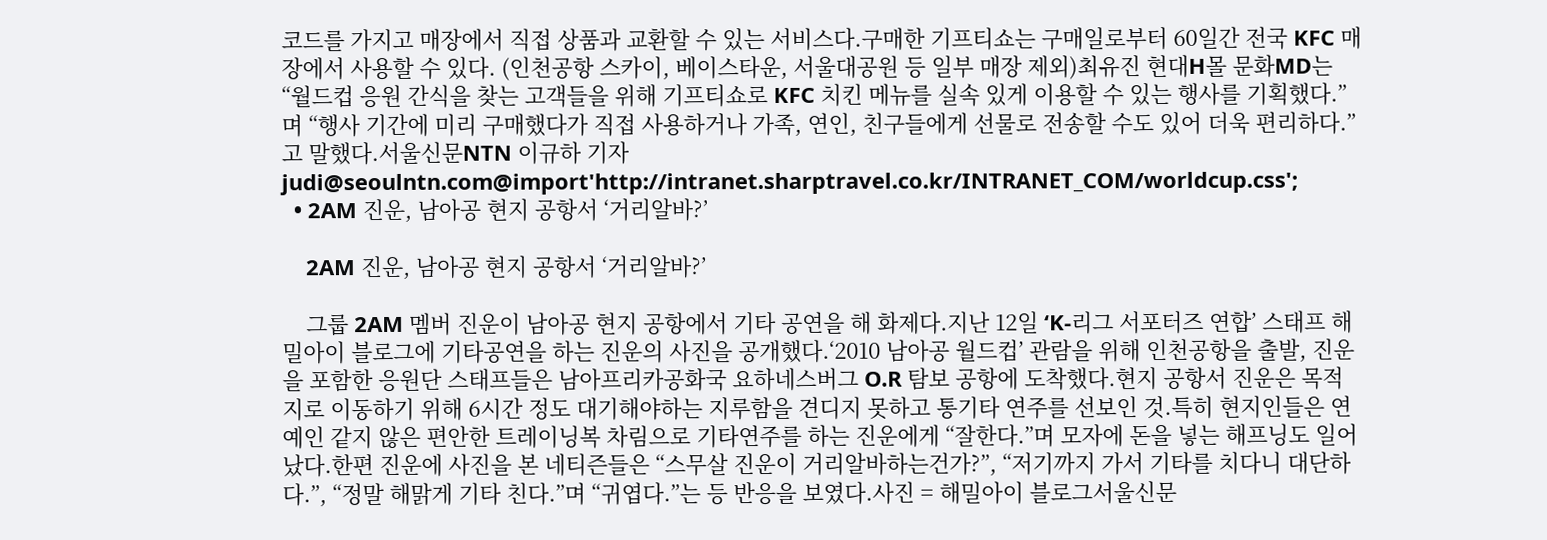코드를 가지고 매장에서 직접 상품과 교환할 수 있는 서비스다.구매한 기프티쇼는 구매일로부터 60일간 전국 KFC 매장에서 사용할 수 있다. (인천공항 스카이, 베이스타운, 서울대공원 등 일부 매장 제외)최유진 현대H몰 문화MD는 “월드컵 응원 간식을 찾는 고객들을 위해 기프티쇼로 KFC 치킨 메뉴를 실속 있게 이용할 수 있는 행사를 기획했다.”며 “행사 기간에 미리 구매했다가 직접 사용하거나 가족, 연인, 친구들에게 선물로 전송할 수도 있어 더욱 편리하다.”고 말했다.서울신문NTN 이규하 기자 judi@seoulntn.com@import'http://intranet.sharptravel.co.kr/INTRANET_COM/worldcup.css';
  • 2AM 진운, 남아공 현지 공항서 ‘거리알바?’

    2AM 진운, 남아공 현지 공항서 ‘거리알바?’

    그룹 2AM 멤버 진운이 남아공 현지 공항에서 기타 공연을 해 화제다.지난 12일 ‘K-리그 서포터즈 연합’ 스태프 해밀아이 블로그에 기타공연을 하는 진운의 사진을 공개했다.‘2010 남아공 월드컵’ 관람을 위해 인천공항을 출발, 진운을 포함한 응원단 스태프들은 남아프리카공화국 요하네스버그 O.R 탐보 공항에 도착했다.현지 공항서 진운은 목적지로 이동하기 위해 6시간 정도 대기해야하는 지루함을 견디지 못하고 통기타 연주를 선보인 것.특히 현지인들은 연예인 같지 않은 편안한 트레이닝복 차림으로 기타연주를 하는 진운에게 “잘한다.”며 모자에 돈을 넣는 해프닝도 일어났다.한편 진운에 사진을 본 네티즌들은 “스무살 진운이 거리알바하는건가?”, “저기까지 가서 기타를 치다니 대단하다.”, “정말 해맑게 기타 친다.”며 “귀엽다.”는 등 반응을 보였다.사진 = 해밀아이 블로그서울신문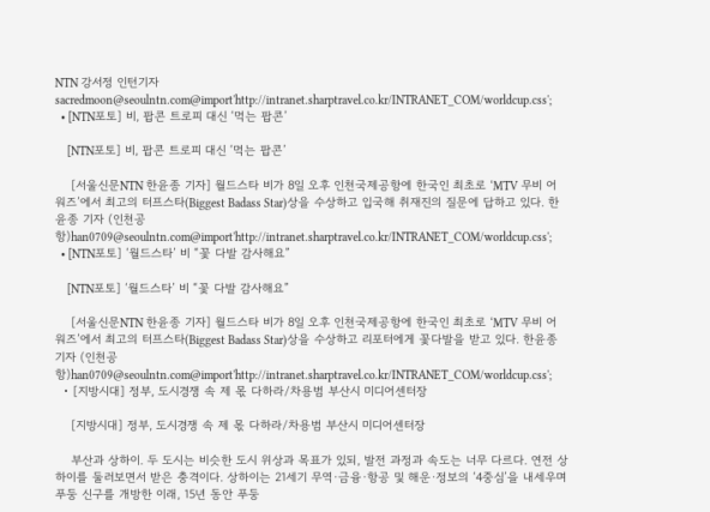NTN 강서정 인턴기자 sacredmoon@seoulntn.com@import'http://intranet.sharptravel.co.kr/INTRANET_COM/worldcup.css';
  • [NTN포토] 비, 팝콘 트로피 대신 ‘먹는 팝콘’

    [NTN포토] 비, 팝콘 트로피 대신 ‘먹는 팝콘’

    [서울신문NTN 한윤종 기자] 월드스타 비가 8일 오후 인천국제공항에 한국인 최초로 ‘MTV 무비 어워즈’에서 최고의 터프스타(Biggest Badass Star)상을 수상하고 입국해 취재진의 질문에 답하고 있다. 한윤종 기자 (인천공항)han0709@seoulntn.com@import'http://intranet.sharptravel.co.kr/INTRANET_COM/worldcup.css';
  • [NTN포토] ‘월드스타’ 비 “꽃 다발 감사해요”

    [NTN포토] ‘월드스타’ 비 “꽃 다발 감사해요”

    [서울신문NTN 한윤종 기자] 월드스타 비가 8일 오후 인천국제공항에 한국인 최초로 ‘MTV 무비 어워즈’에서 최고의 터프스타(Biggest Badass Star)상을 수상하고 리포터에게 꽃다발을 받고 있다. 한윤종 기자 (인천공항)han0709@seoulntn.com@import'http://intranet.sharptravel.co.kr/INTRANET_COM/worldcup.css';
  • [지방시대] 정부, 도시경쟁 속 제 몫 다하라/차용범 부산시 미디어센터장

    [지방시대] 정부, 도시경쟁 속 제 몫 다하라/차용범 부산시 미디어센터장

    부산과 상하이. 두 도시는 비슷한 도시 위상과 목표가 있되, 발전 과정과 속도는 너무 다르다. 연전 상하이를 둘러보면서 받은 충격이다. 상하이는 21세기 무역·금융·항공 및 해운·정보의 ‘4중심’을 내세우며 푸둥 신구를 개방한 이래, 15년 동안 푸둥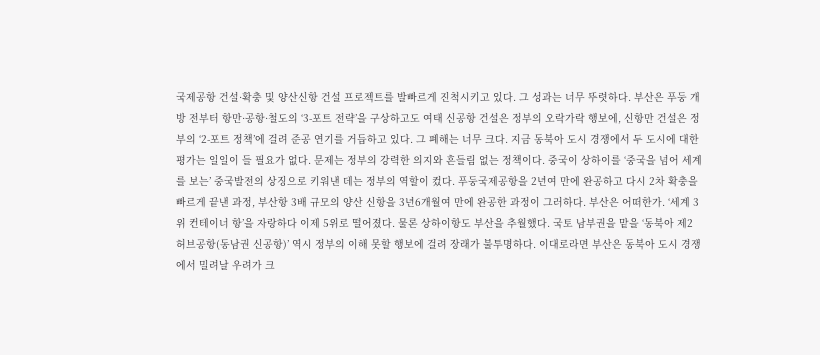국제공항 건설·확충 및 양산신항 건설 프로젝트를 발빠르게 진척시키고 있다. 그 성과는 너무 뚜렷하다. 부산은 푸둥 개방 전부터 항만·공항·철도의 ‘3-포트 전략’을 구상하고도 여태 신공항 건설은 정부의 오락가락 행보에, 신항만 건설은 정부의 ‘2-포트 정책’에 걸려 준공 연기를 거듭하고 있다. 그 폐해는 너무 크다. 지금 동북아 도시 경쟁에서 두 도시에 대한 평가는 일일이 들 필요가 없다. 문제는 정부의 강력한 의지와 흔들림 없는 정책이다. 중국이 상하이를 ‘중국을 넘어 세계를 보는’ 중국발전의 상징으로 키워낸 데는 정부의 역할이 컸다. 푸둥국제공항을 2년여 만에 완공하고 다시 2차 확충을 빠르게 끝낸 과정, 부산항 3배 규모의 양산 신항을 3년6개월여 만에 완공한 과정이 그러하다. 부산은 어떠한가. ‘세계 3위 컨테이너 항’을 자랑하다 이제 5위로 떨어졌다. 물론 상하이항도 부산을 추월했다. 국토 남부권을 맡을 ‘동북아 제2허브공항(동남권 신공항)’ 역시 정부의 이해 못할 행보에 걸려 장래가 불투명하다. 이대로라면 부산은 동북아 도시 경쟁에서 밀려날 우려가 크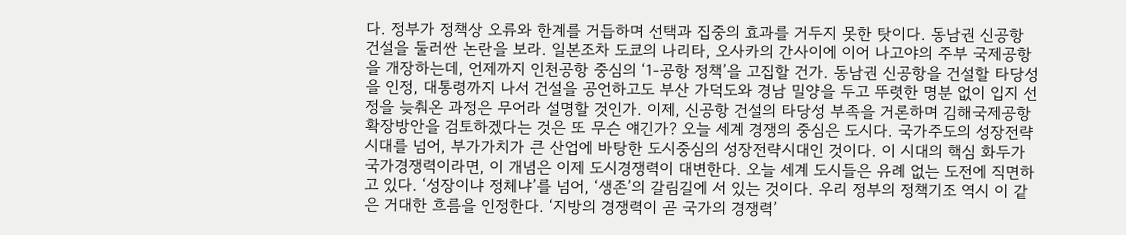다. 정부가 정책상 오류와 한계를 거듭하며 선택과 집중의 효과를 거두지 못한 탓이다. 동남권 신공항 건설을 둘러싼 논란을 보라. 일본조차 도쿄의 나리타, 오사카의 간사이에 이어 나고야의 주부 국제공항을 개장하는데, 언제까지 인천공항 중심의 ‘1-공항 정책’을 고집할 건가. 동남권 신공항을 건설할 타당성을 인정, 대통령까지 나서 건설을 공언하고도 부산 가덕도와 경남 밀양을 두고 뚜렷한 명분 없이 입지 선정을 늦춰온 과정은 무어라 설명할 것인가. 이제, 신공항 건설의 타당성 부족을 거론하며 김해국제공항 확장방안을 검토하겠다는 것은 또 무슨 얘긴가? 오늘 세계 경쟁의 중심은 도시다. 국가주도의 성장전략시대를 넘어, 부가가치가 큰 산업에 바탕한 도시중심의 성장전략시대인 것이다. 이 시대의 핵심 화두가 국가경쟁력이라면, 이 개념은 이제 도시경쟁력이 대변한다. 오늘 세계 도시들은 유례 없는 도전에 직면하고 있다. ‘성장이냐 정체냐’를 넘어, ‘생존’의 갈림길에 서 있는 것이다. 우리 정부의 정책기조 역시 이 같은 거대한 흐름을 인정한다. ‘지방의 경쟁력이 곧 국가의 경쟁력’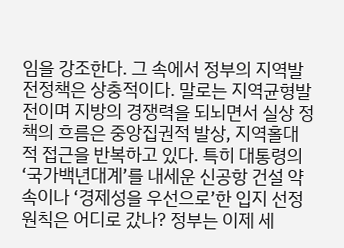임을 강조한다. 그 속에서 정부의 지역발전정책은 상충적이다. 말로는 지역균형발전이며 지방의 경쟁력을 되뇌면서 실상 정책의 흐름은 중앙집권적 발상, 지역홀대적 접근을 반복하고 있다. 특히 대통령의 ‘국가백년대계’를 내세운 신공항 건설 약속이나 ‘경제성을 우선으로’한 입지 선정 원칙은 어디로 갔나? 정부는 이제 세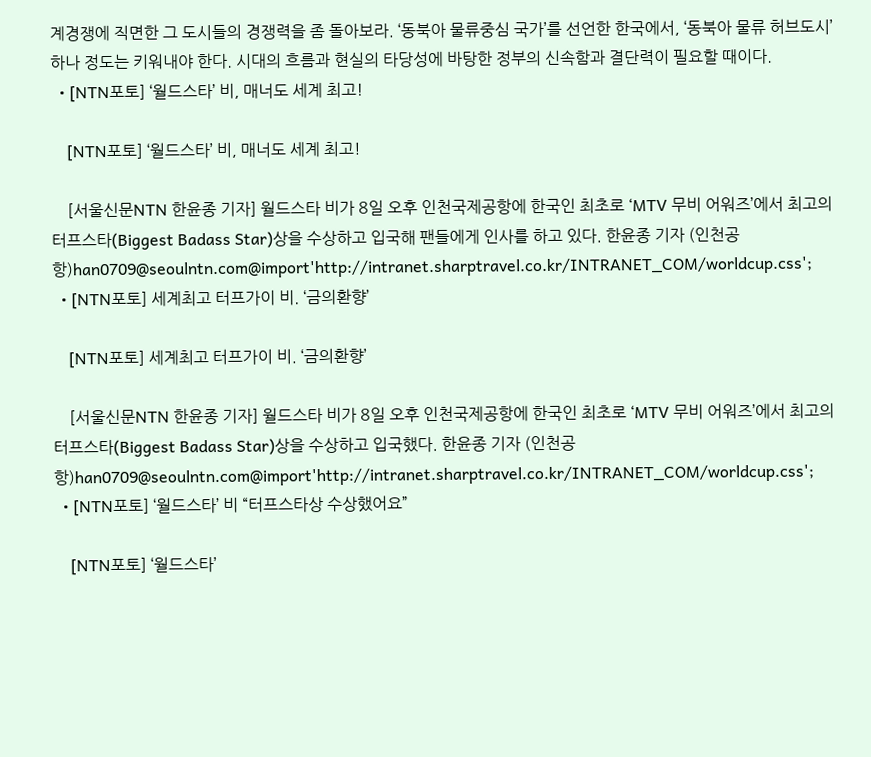계경쟁에 직면한 그 도시들의 경쟁력을 좀 돌아보라. ‘동북아 물류중심 국가’를 선언한 한국에서, ‘동북아 물류 허브도시’ 하나 정도는 키워내야 한다. 시대의 흐름과 현실의 타당성에 바탕한 정부의 신속함과 결단력이 필요할 때이다.
  • [NTN포토] ‘월드스타’ 비, 매너도 세계 최고!

    [NTN포토] ‘월드스타’ 비, 매너도 세계 최고!

    [서울신문NTN 한윤종 기자] 월드스타 비가 8일 오후 인천국제공항에 한국인 최초로 ‘MTV 무비 어워즈’에서 최고의 터프스타(Biggest Badass Star)상을 수상하고 입국해 팬들에게 인사를 하고 있다. 한윤종 기자 (인천공항)han0709@seoulntn.com@import'http://intranet.sharptravel.co.kr/INTRANET_COM/worldcup.css';
  • [NTN포토] 세계최고 터프가이 비. ‘금의환향’

    [NTN포토] 세계최고 터프가이 비. ‘금의환향’

    [서울신문NTN 한윤종 기자] 월드스타 비가 8일 오후 인천국제공항에 한국인 최초로 ‘MTV 무비 어워즈’에서 최고의 터프스타(Biggest Badass Star)상을 수상하고 입국했다. 한윤종 기자 (인천공항)han0709@seoulntn.com@import'http://intranet.sharptravel.co.kr/INTRANET_COM/worldcup.css';
  • [NTN포토] ‘월드스타’ 비 “터프스타상 수상했어요”

    [NTN포토] ‘월드스타’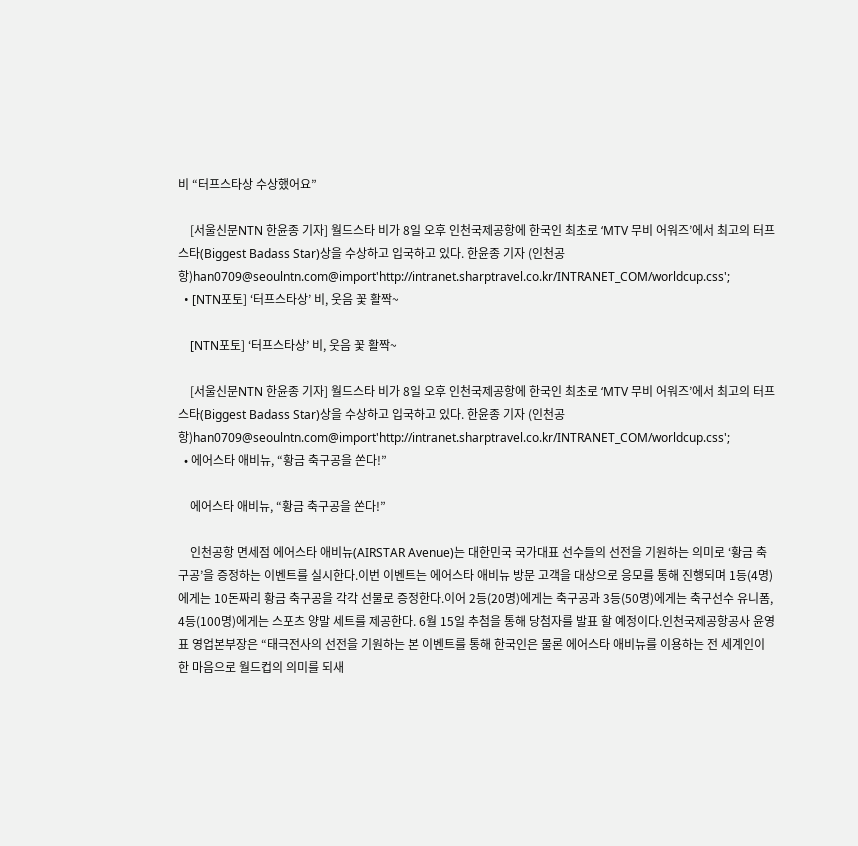비 “터프스타상 수상했어요”

    [서울신문NTN 한윤종 기자] 월드스타 비가 8일 오후 인천국제공항에 한국인 최초로 ‘MTV 무비 어워즈’에서 최고의 터프스타(Biggest Badass Star)상을 수상하고 입국하고 있다. 한윤종 기자 (인천공항)han0709@seoulntn.com@import'http://intranet.sharptravel.co.kr/INTRANET_COM/worldcup.css';
  • [NTN포토] ‘터프스타상’ 비, 웃음 꽃 활짝~

    [NTN포토] ‘터프스타상’ 비, 웃음 꽃 활짝~

    [서울신문NTN 한윤종 기자] 월드스타 비가 8일 오후 인천국제공항에 한국인 최초로 ‘MTV 무비 어워즈’에서 최고의 터프스타(Biggest Badass Star)상을 수상하고 입국하고 있다. 한윤종 기자 (인천공항)han0709@seoulntn.com@import'http://intranet.sharptravel.co.kr/INTRANET_COM/worldcup.css';
  • 에어스타 애비뉴, “황금 축구공을 쏜다!”

    에어스타 애비뉴, “황금 축구공을 쏜다!”

    인천공항 면세점 에어스타 애비뉴(AIRSTAR Avenue)는 대한민국 국가대표 선수들의 선전을 기원하는 의미로 ‘황금 축구공’을 증정하는 이벤트를 실시한다.이번 이벤트는 에어스타 애비뉴 방문 고객을 대상으로 응모를 통해 진행되며 1등(4명)에게는 10돈짜리 황금 축구공을 각각 선물로 증정한다.이어 2등(20명)에게는 축구공과 3등(50명)에게는 축구선수 유니폼, 4등(100명)에게는 스포츠 양말 세트를 제공한다. 6월 15일 추첨을 통해 당첨자를 발표 할 예정이다.인천국제공항공사 윤영표 영업본부장은 “태극전사의 선전을 기원하는 본 이벤트를 통해 한국인은 물론 에어스타 애비뉴를 이용하는 전 세계인이 한 마음으로 월드컵의 의미를 되새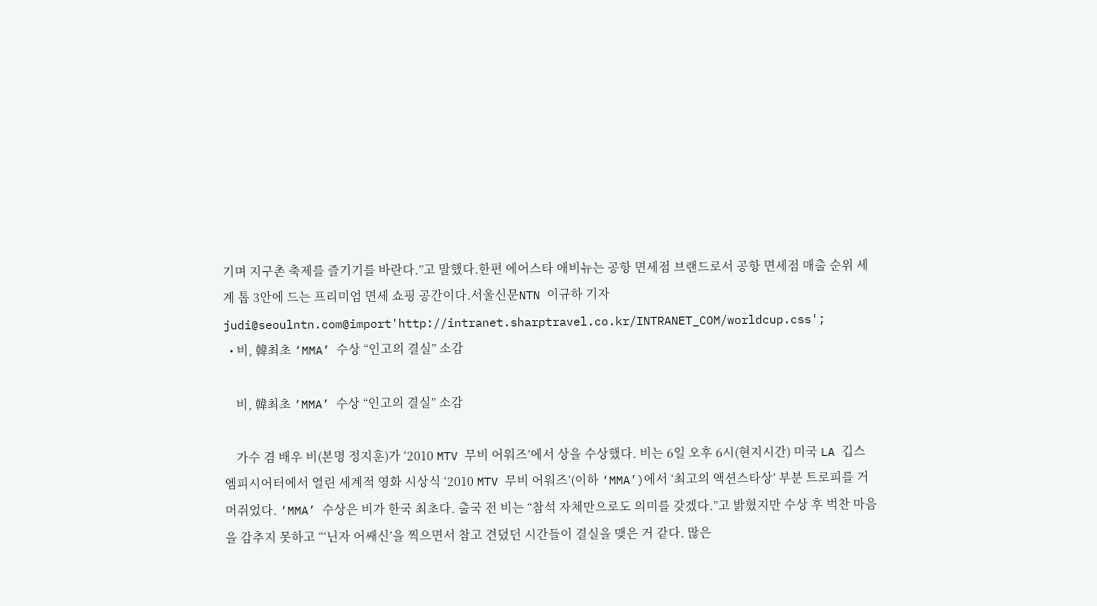기며 지구촌 축제를 즐기기를 바란다.”고 말했다.한편 에어스타 애비뉴는 공항 면세점 브랜드로서 공항 면세점 매출 순위 세계 톱 3안에 드는 프리미엄 면세 쇼핑 공간이다.서울신문NTN 이규하 기자 judi@seoulntn.com@import'http://intranet.sharptravel.co.kr/INTRANET_COM/worldcup.css';
  • 비, 韓최초 ‘MMA’ 수상 “인고의 결실” 소감

    비, 韓최초 ‘MMA’ 수상 “인고의 결실” 소감

    가수 겸 배우 비(본명 정지훈)가 ‘2010 MTV 무비 어워즈’에서 상을 수상했다. 비는 6일 오후 6시(현지시간) 미국 LA 깁스 엠피시어터에서 열린 세계적 영화 시상식 ‘2010 MTV 무비 어워즈’(이하 ‘MMA’)에서 ‘최고의 액션스타상’ 부분 트로피를 거머쥐었다. ‘MMA’ 수상은 비가 한국 최초다. 출국 전 비는 “참석 자체만으로도 의미를 갖겠다.”고 밝혔지만 수상 후 벅찬 마음을 감추지 못하고 “‘닌자 어쌔신’을 찍으면서 참고 견뎠던 시간들이 결실을 맺은 거 같다. 많은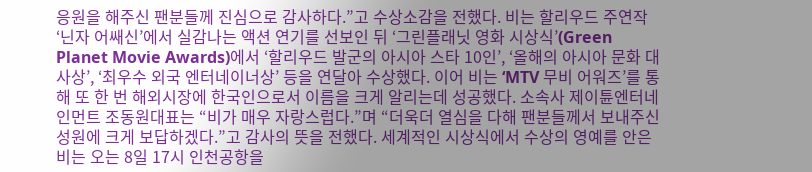응원을 해주신 팬분들께 진심으로 감사하다.”고 수상소감을 전했다. 비는 할리우드 주연작 ‘닌자 어쌔신’에서 실감나는 액션 연기를 선보인 뒤 ‘그린플래닛 영화 시상식’(Green Planet Movie Awards)에서 ‘할리우드 발군의 아시아 스타 10인’, ‘올해의 아시아 문화 대사상’, ‘최우수 외국 엔터네이너상’ 등을 연달아 수상했다. 이어 비는 ‘MTV 무비 어워즈’를 통해 또 한 번 해외시장에 한국인으로서 이름을 크게 알리는데 성공했다. 소속사 제이튠엔터네인먼트 조동원대표는 “비가 매우 자랑스럽다.”며 “더욱더 열심을 다해 팬분들께서 보내주신 성원에 크게 보답하겠다.”고 감사의 뜻을 전했다. 세계적인 시상식에서 수상의 영예를 안은 비는 오는 8일 17시 인천공항을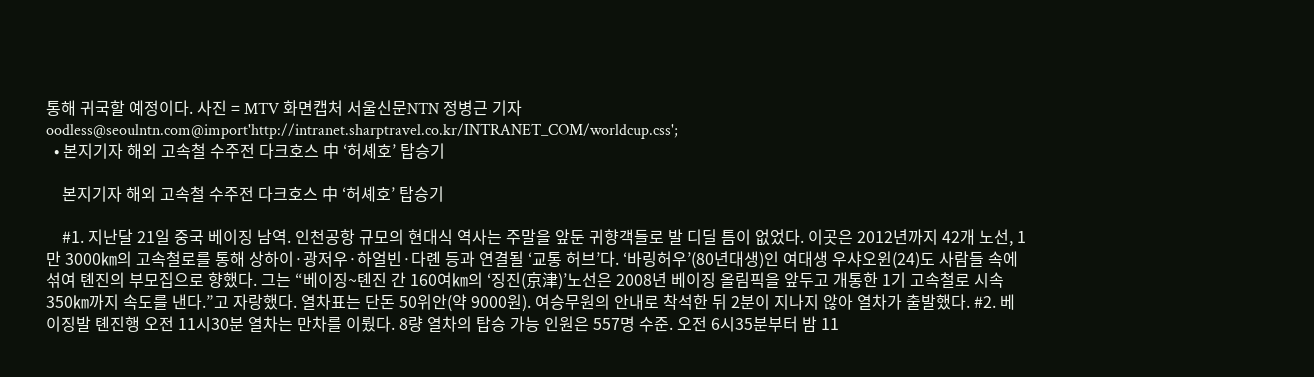통해 귀국할 예정이다. 사진 = MTV 화면캡처 서울신문NTN 정병근 기자 oodless@seoulntn.com@import'http://intranet.sharptravel.co.kr/INTRANET_COM/worldcup.css';
  • 본지기자 해외 고속철 수주전 다크호스 中 ‘허셰호’ 탑승기

    본지기자 해외 고속철 수주전 다크호스 中 ‘허셰호’ 탑승기

    #1. 지난달 21일 중국 베이징 남역. 인천공항 규모의 현대식 역사는 주말을 앞둔 귀향객들로 발 디딜 틈이 없었다. 이곳은 2012년까지 42개 노선, 1만 3000㎞의 고속철로를 통해 상하이·광저우·하얼빈·다롄 등과 연결될 ‘교통 허브’다. ‘바링허우’(80년대생)인 여대생 우샤오윈(24)도 사람들 속에 섞여 톈진의 부모집으로 향했다. 그는 “베이징~톈진 간 160여㎞의 ‘징진(京津)’노선은 2008년 베이징 올림픽을 앞두고 개통한 1기 고속철로 시속 350㎞까지 속도를 낸다.”고 자랑했다. 열차표는 단돈 50위안(약 9000원). 여승무원의 안내로 착석한 뒤 2분이 지나지 않아 열차가 출발했다. #2. 베이징발 톈진행 오전 11시30분 열차는 만차를 이뤘다. 8량 열차의 탑승 가능 인원은 557명 수준. 오전 6시35분부터 밤 11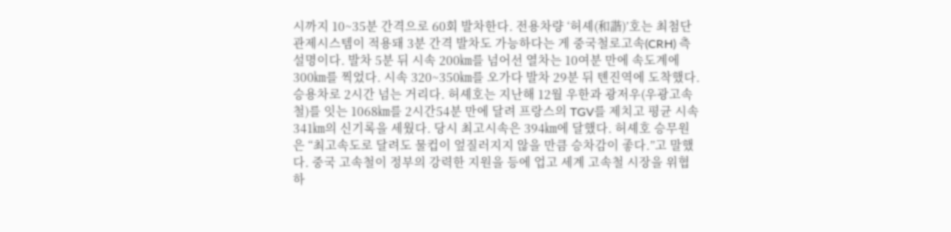시까지 10~35분 간격으로 60회 발차한다. 전용차량 ‘허셰(和諧)’호는 최첨단 관제시스템이 적용돼 3분 간격 발차도 가능하다는 게 중국철로고속(CRH) 측 설명이다. 발차 5분 뒤 시속 200㎞를 넘어선 열차는 10여분 만에 속도계에 300㎞를 찍었다. 시속 320~350㎞를 오가다 발차 29분 뒤 톈진역에 도착했다. 승용차로 2시간 넘는 거리다. 허셰호는 지난해 12월 우한과 광저우(우광고속철)를 잇는 1068㎞를 2시간54분 만에 달려 프랑스의 TGV를 제치고 평균 시속 341㎞의 신기록을 세웠다. 당시 최고시속은 394㎞에 달했다. 허셰호 승무원은 “최고속도로 달려도 물컵이 엎질러지지 않을 만큼 승차감이 좋다.”고 말했다. 중국 고속철이 정부의 강력한 지원을 등에 업고 세계 고속철 시장을 위협하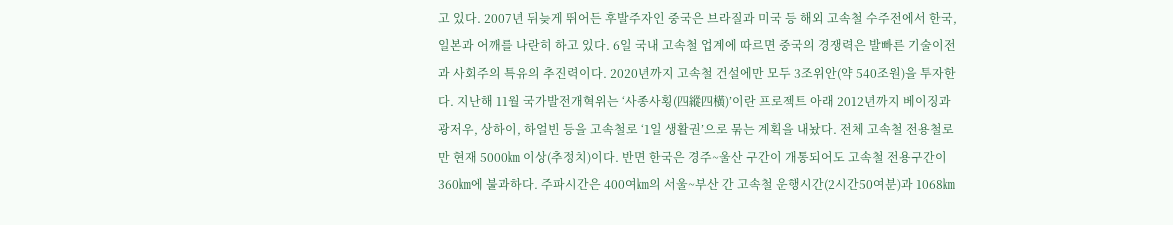고 있다. 2007년 뒤늦게 뛰어든 후발주자인 중국은 브라질과 미국 등 해외 고속철 수주전에서 한국, 일본과 어깨를 나란히 하고 있다. 6일 국내 고속철 업계에 따르면 중국의 경쟁력은 발빠른 기술이전과 사회주의 특유의 추진력이다. 2020년까지 고속철 건설에만 모두 3조위안(약 540조원)을 투자한다. 지난해 11월 국가발전개혁위는 ‘사종사횡(四縱四橫)’이란 프로젝트 아래 2012년까지 베이징과 광저우, 상하이, 하얼빈 등을 고속철로 ‘1일 생활권’으로 묶는 계획을 내놨다. 전체 고속철 전용철로만 현재 5000㎞ 이상(추정치)이다. 반면 한국은 경주~울산 구간이 개통되어도 고속철 전용구간이 360㎞에 불과하다. 주파시간은 400여㎞의 서울~부산 간 고속철 운행시간(2시간50여분)과 1068㎞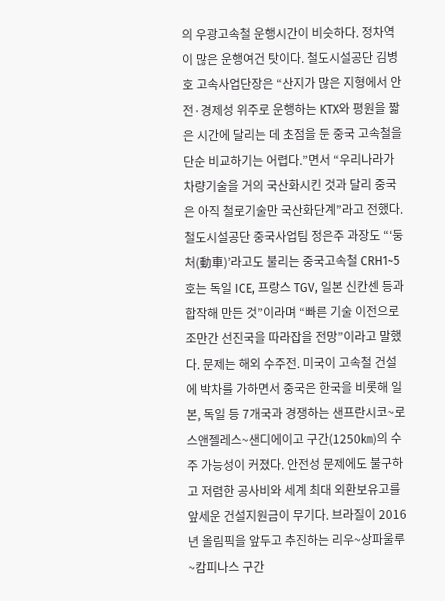의 우광고속철 운행시간이 비슷하다. 정차역이 많은 운행여건 탓이다. 철도시설공단 김병호 고속사업단장은 “산지가 많은 지형에서 안전·경제성 위주로 운행하는 KTX와 평원을 짧은 시간에 달리는 데 초점을 둔 중국 고속철을 단순 비교하기는 어렵다.”면서 “우리나라가 차량기술을 거의 국산화시킨 것과 달리 중국은 아직 철로기술만 국산화단계”라고 전했다. 철도시설공단 중국사업팀 정은주 과장도 “‘둥처(動車)’라고도 불리는 중국고속철 CRH1~5호는 독일 ICE, 프랑스 TGV, 일본 신칸센 등과 합작해 만든 것”이라며 “빠른 기술 이전으로 조만간 선진국을 따라잡을 전망”이라고 말했다. 문제는 해외 수주전. 미국이 고속철 건설에 박차를 가하면서 중국은 한국을 비롯해 일본, 독일 등 7개국과 경쟁하는 샌프란시코~로스앤젤레스~샌디에이고 구간(1250㎞)의 수주 가능성이 커졌다. 안전성 문제에도 불구하고 저렴한 공사비와 세계 최대 외환보유고를 앞세운 건설지원금이 무기다. 브라질이 2016년 올림픽을 앞두고 추진하는 리우~상파울루~캄피나스 구간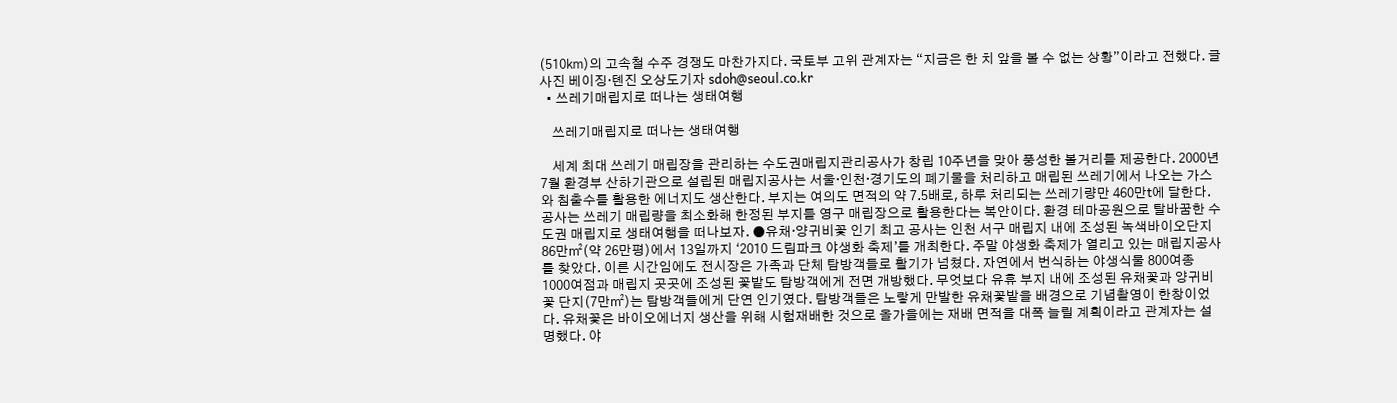(510㎞)의 고속철 수주 경쟁도 마찬가지다. 국토부 고위 관계자는 “지금은 한 치 앞을 볼 수 없는 상황”이라고 전했다. 글 사진 베이징·톈진 오상도기자 sdoh@seoul.co.kr
  • 쓰레기매립지로 떠나는 생태여행

    쓰레기매립지로 떠나는 생태여행

    세계 최대 쓰레기 매립장을 관리하는 수도권매립지관리공사가 창립 10주년을 맞아 풍성한 볼거리를 제공한다. 2000년 7월 환경부 산하기관으로 설립된 매립지공사는 서울·인천·경기도의 폐기물을 처리하고 매립된 쓰레기에서 나오는 가스와 침출수를 활용한 에너지도 생산한다. 부지는 여의도 면적의 약 7.5배로, 하루 처리되는 쓰레기량만 460만t에 달한다. 공사는 쓰레기 매립량을 최소화해 한정된 부지를 영구 매립장으로 활용한다는 복안이다. 환경 테마공원으로 탈바꿈한 수도권 매립지로 생태여행을 떠나보자. ●유채·양귀비꽃 인기 최고 공사는 인천 서구 매립지 내에 조성된 녹색바이오단지 86만㎡(약 26만평)에서 13일까지 ‘2010 드림파크 야생화 축제’를 개최한다. 주말 야생화 축제가 열리고 있는 매립지공사를 찾았다. 이른 시간임에도 전시장은 가족과 단체 탐방객들로 활기가 넘쳤다. 자연에서 번식하는 야생식물 800여종 1000여점과 매립지 곳곳에 조성된 꽃밭도 탐방객에게 전면 개방했다. 무엇보다 유휴 부지 내에 조성된 유채꽃과 양귀비꽃 단지(7만㎡)는 탐방객들에게 단연 인기였다. 탐방객들은 노랗게 만발한 유채꽃밭을 배경으로 기념촬영이 한창이었다. 유채꽃은 바이오에너지 생산을 위해 시험재배한 것으로 올가을에는 재배 면적을 대폭 늘릴 계획이라고 관계자는 설명했다. 야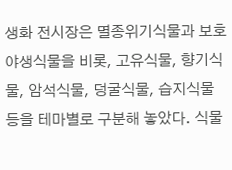생화 전시장은 멸종위기식물과 보호야생식물을 비롯, 고유식물, 향기식물, 암석식물, 덩굴식물, 습지식물 등을 테마별로 구분해 놓았다. 식물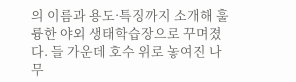의 이름과 용도·특징까지 소개해 훌륭한 야외 생태학습장으로 꾸며졌다. 들 가운데 호수 위로 놓여진 나무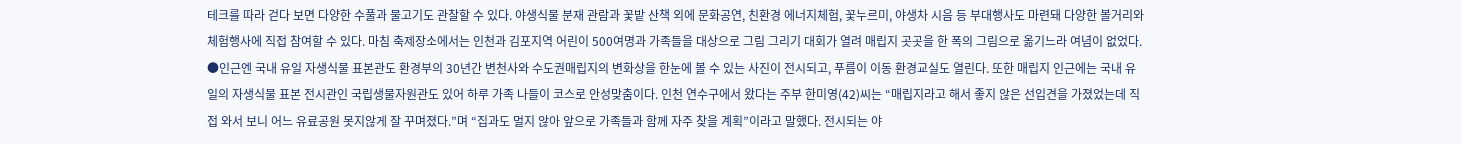테크를 따라 걷다 보면 다양한 수풀과 물고기도 관찰할 수 있다. 야생식물 분재 관람과 꽃밭 산책 외에 문화공연, 친환경 에너지체험, 꽃누르미, 야생차 시음 등 부대행사도 마련돼 다양한 볼거리와 체험행사에 직접 참여할 수 있다. 마침 축제장소에서는 인천과 김포지역 어린이 500여명과 가족들을 대상으로 그림 그리기 대회가 열려 매립지 곳곳을 한 폭의 그림으로 옮기느라 여념이 없었다. ●인근엔 국내 유일 자생식물 표본관도 환경부의 30년간 변천사와 수도권매립지의 변화상을 한눈에 볼 수 있는 사진이 전시되고, 푸름이 이동 환경교실도 열린다. 또한 매립지 인근에는 국내 유일의 자생식물 표본 전시관인 국립생물자원관도 있어 하루 가족 나들이 코스로 안성맞춤이다. 인천 연수구에서 왔다는 주부 한미영(42)씨는 “매립지라고 해서 좋지 않은 선입견을 가졌었는데 직접 와서 보니 어느 유료공원 못지않게 잘 꾸며졌다.”며 “집과도 멀지 않아 앞으로 가족들과 함께 자주 찾을 계획”이라고 말했다. 전시되는 야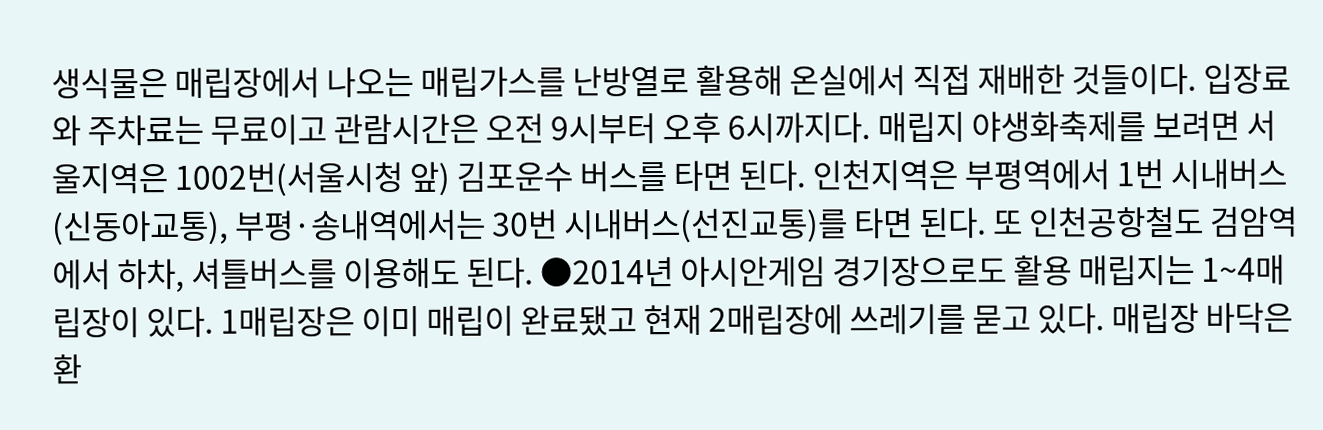생식물은 매립장에서 나오는 매립가스를 난방열로 활용해 온실에서 직접 재배한 것들이다. 입장료와 주차료는 무료이고 관람시간은 오전 9시부터 오후 6시까지다. 매립지 야생화축제를 보려면 서울지역은 1002번(서울시청 앞) 김포운수 버스를 타면 된다. 인천지역은 부평역에서 1번 시내버스(신동아교통), 부평·송내역에서는 30번 시내버스(선진교통)를 타면 된다. 또 인천공항철도 검암역에서 하차, 셔틀버스를 이용해도 된다. ●2014년 아시안게임 경기장으로도 활용 매립지는 1~4매립장이 있다. 1매립장은 이미 매립이 완료됐고 현재 2매립장에 쓰레기를 묻고 있다. 매립장 바닥은 환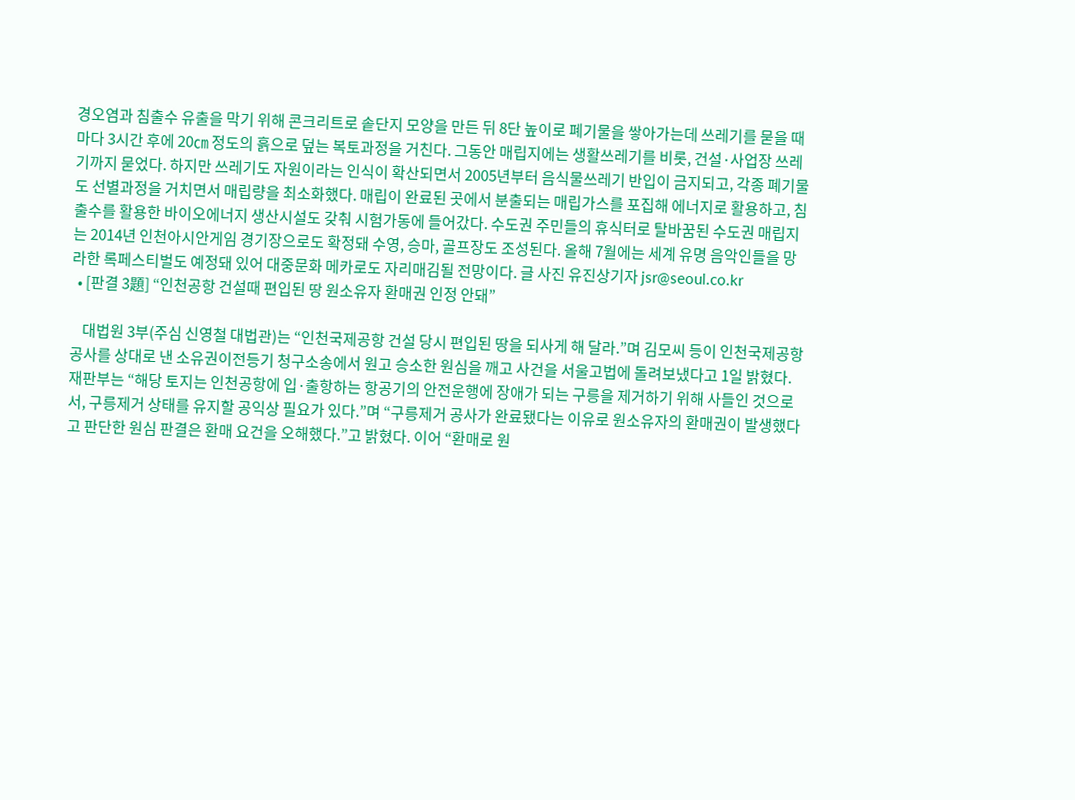경오염과 침출수 유출을 막기 위해 콘크리트로 솥단지 모양을 만든 뒤 8단 높이로 폐기물을 쌓아가는데 쓰레기를 묻을 때마다 3시간 후에 20㎝ 정도의 흙으로 덮는 복토과정을 거친다. 그동안 매립지에는 생활쓰레기를 비롯, 건설·사업장 쓰레기까지 묻었다. 하지만 쓰레기도 자원이라는 인식이 확산되면서 2005년부터 음식물쓰레기 반입이 금지되고, 각종 폐기물도 선별과정을 거치면서 매립량을 최소화했다. 매립이 완료된 곳에서 분출되는 매립가스를 포집해 에너지로 활용하고, 침출수를 활용한 바이오에너지 생산시설도 갖춰 시험가동에 들어갔다. 수도권 주민들의 휴식터로 탈바꿈된 수도권 매립지는 2014년 인천아시안게임 경기장으로도 확정돼 수영, 승마, 골프장도 조성된다. 올해 7월에는 세계 유명 음악인들을 망라한 록페스티벌도 예정돼 있어 대중문화 메카로도 자리매김될 전망이다. 글 사진 유진상기자 jsr@seoul.co.kr
  • [판결 3題] “인천공항 건설때 편입된 땅 원소유자 환매권 인정 안돼”

    대법원 3부(주심 신영철 대법관)는 “인천국제공항 건설 당시 편입된 땅을 되사게 해 달라.”며 김모씨 등이 인천국제공항공사를 상대로 낸 소유권이전등기 청구소송에서 원고 승소한 원심을 깨고 사건을 서울고법에 돌려보냈다고 1일 밝혔다. 재판부는 “해당 토지는 인천공항에 입·출항하는 항공기의 안전운행에 장애가 되는 구릉을 제거하기 위해 사들인 것으로서, 구릉제거 상태를 유지할 공익상 필요가 있다.”며 “구릉제거 공사가 완료됐다는 이유로 원소유자의 환매권이 발생했다고 판단한 원심 판결은 환매 요건을 오해했다.”고 밝혔다. 이어 “환매로 원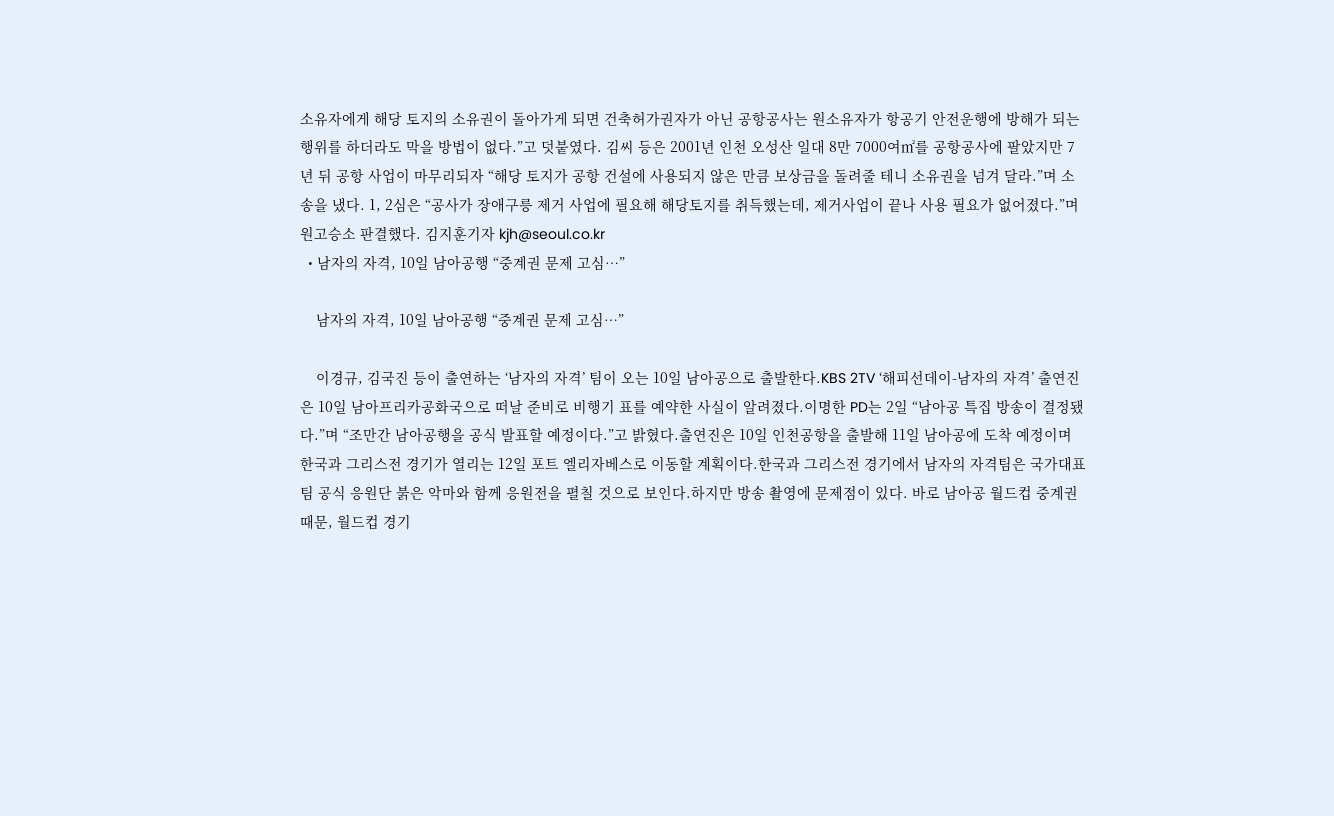소유자에게 해당 토지의 소유권이 돌아가게 되면 건축허가권자가 아닌 공항공사는 원소유자가 항공기 안전운행에 방해가 되는 행위를 하더라도 막을 방법이 없다.”고 덧붙였다. 김씨 등은 2001년 인천 오성산 일대 8만 7000여㎡를 공항공사에 팔았지만 7년 뒤 공항 사업이 마무리되자 “해당 토지가 공항 건설에 사용되지 않은 만큼 보상금을 돌려줄 테니 소유권을 넘겨 달라.”며 소송을 냈다. 1, 2심은 “공사가 장애구릉 제거 사업에 필요해 해당토지를 취득했는데, 제거사업이 끝나 사용 필요가 없어졌다.”며 원고승소 판결했다. 김지훈기자 kjh@seoul.co.kr
  • 남자의 자격, 10일 남아공행 “중계권 문제 고심…”

    남자의 자격, 10일 남아공행 “중계권 문제 고심…”

    이경규, 김국진 등이 출연하는 ‘남자의 자격’ 팀이 오는 10일 남아공으로 출발한다.KBS 2TV ‘해피선데이-남자의 자격’ 출연진은 10일 남아프리카공화국으로 떠날 준비로 비행기 표를 예약한 사실이 알려졌다.이명한 PD는 2일 “남아공 특집 방송이 결정됐다.”며 “조만간 남아공행을 공식 발표할 예정이다.”고 밝혔다.출연진은 10일 인천공항을 출발해 11일 남아공에 도착 예정이며 한국과 그리스전 경기가 열리는 12일 포트 엘리자베스로 이동할 계획이다.한국과 그리스전 경기에서 남자의 자격팀은 국가대표팀 공식 응원단 붉은 악마와 함께 응원전을 펼칠 것으로 보인다.하지만 방송 촬영에 문제점이 있다. 바로 남아공 월드컵 중계권 때문, 월드컵 경기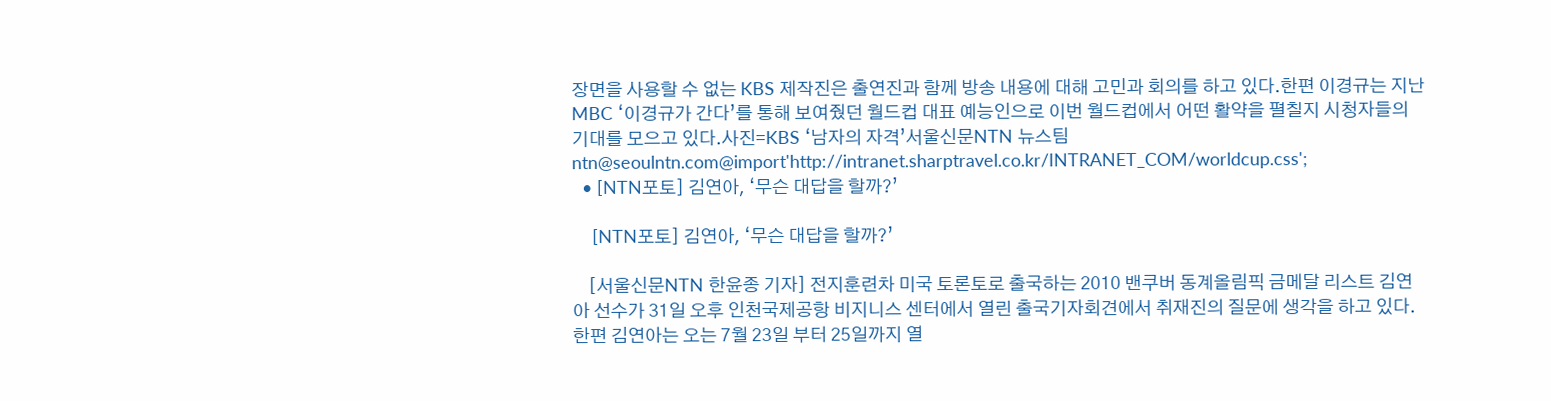장면을 사용할 수 없는 KBS 제작진은 출연진과 함께 방송 내용에 대해 고민과 회의를 하고 있다.한편 이경규는 지난 MBC ‘이경규가 간다’를 통해 보여줬던 월드컵 대표 예능인으로 이번 월드컵에서 어떤 활약을 펼칠지 시청자들의 기대를 모으고 있다.사진=KBS ‘남자의 자격’서울신문NTN 뉴스팀 ntn@seoulntn.com@import'http://intranet.sharptravel.co.kr/INTRANET_COM/worldcup.css';
  • [NTN포토] 김연아, ‘무슨 대답을 할까?’

    [NTN포토] 김연아, ‘무슨 대답을 할까?’

    [서울신문NTN 한윤종 기자] 전지훈련차 미국 토론토로 출국하는 2010 밴쿠버 동계올림픽 금메달 리스트 김연아 선수가 31일 오후 인천국제공항 비지니스 센터에서 열린 출국기자회견에서 취재진의 질문에 생각을 하고 있다. 한편 김연아는 오는 7월 23일 부터 25일까지 열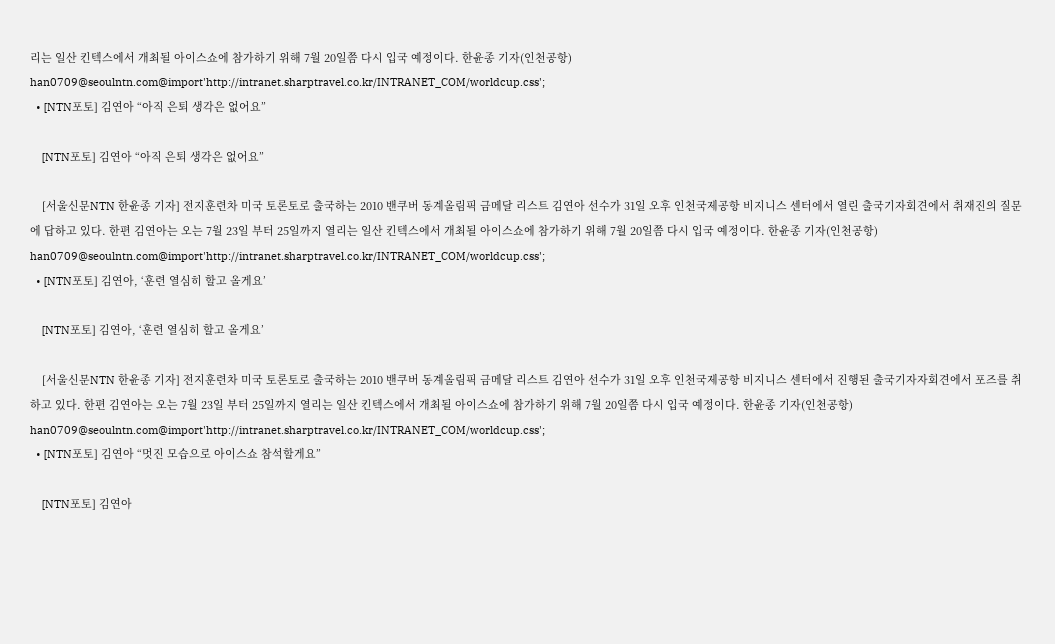리는 일산 킨텍스에서 개최될 아이스쇼에 참가하기 위해 7월 20일쯤 다시 입국 예정이다. 한윤종 기자(인천공항) han0709@seoulntn.com@import'http://intranet.sharptravel.co.kr/INTRANET_COM/worldcup.css';
  • [NTN포토] 김연아 “아직 은퇴 생각은 없어요”

    [NTN포토] 김연아 “아직 은퇴 생각은 없어요”

    [서울신문NTN 한윤종 기자] 전지훈련차 미국 토론토로 출국하는 2010 밴쿠버 동계올림픽 금메달 리스트 김연아 선수가 31일 오후 인천국제공항 비지니스 센터에서 열린 출국기자회견에서 취재진의 질문에 답하고 있다. 한편 김연아는 오는 7월 23일 부터 25일까지 열리는 일산 킨텍스에서 개최될 아이스쇼에 참가하기 위해 7월 20일쯤 다시 입국 예정이다. 한윤종 기자(인천공항) han0709@seoulntn.com@import'http://intranet.sharptravel.co.kr/INTRANET_COM/worldcup.css';
  • [NTN포토] 김연아, ‘훈련 열심히 할고 올게요’

    [NTN포토] 김연아, ‘훈련 열심히 할고 올게요’

    [서울신문NTN 한윤종 기자] 전지훈련차 미국 토론토로 출국하는 2010 밴쿠버 동계올림픽 금메달 리스트 김연아 선수가 31일 오후 인천국제공항 비지니스 센터에서 진행된 출국기자자회견에서 포즈를 취하고 있다. 한편 김연아는 오는 7월 23일 부터 25일까지 열리는 일산 킨텍스에서 개최될 아이스쇼에 참가하기 위해 7월 20일쯤 다시 입국 예정이다. 한윤종 기자(인천공항) han0709@seoulntn.com@import'http://intranet.sharptravel.co.kr/INTRANET_COM/worldcup.css';
  • [NTN포토] 김연아 “멋진 모습으로 아이스쇼 참석할게요”

    [NTN포토] 김연아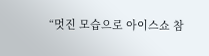“멋진 모습으로 아이스쇼 참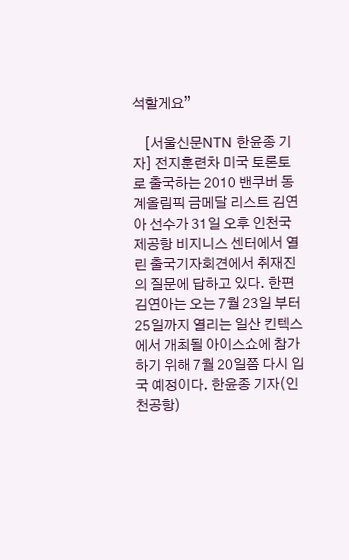석할게요”

    [서울신문NTN 한윤종 기자] 전지훈련차 미국 토론토로 출국하는 2010 밴쿠버 동계올림픽 금메달 리스트 김연아 선수가 31일 오후 인천국제공항 비지니스 센터에서 열린 출국기자회견에서 취재진의 질문에 답하고 있다. 한편 김연아는 오는 7월 23일 부터 25일까지 열리는 일산 킨텍스에서 개최될 아이스쇼에 참가하기 위해 7월 20일쯤 다시 입국 예정이다. 한윤종 기자(인천공항)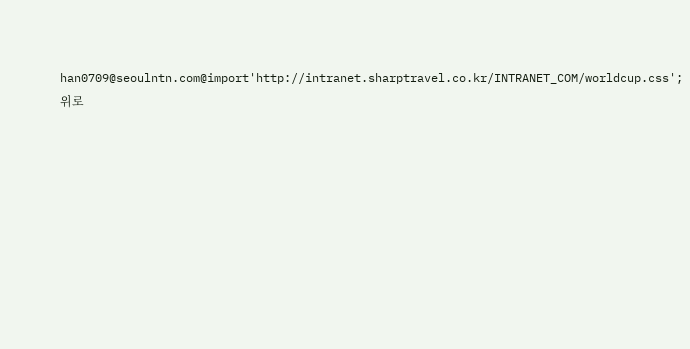han0709@seoulntn.com@import'http://intranet.sharptravel.co.kr/INTRANET_COM/worldcup.css';
위로